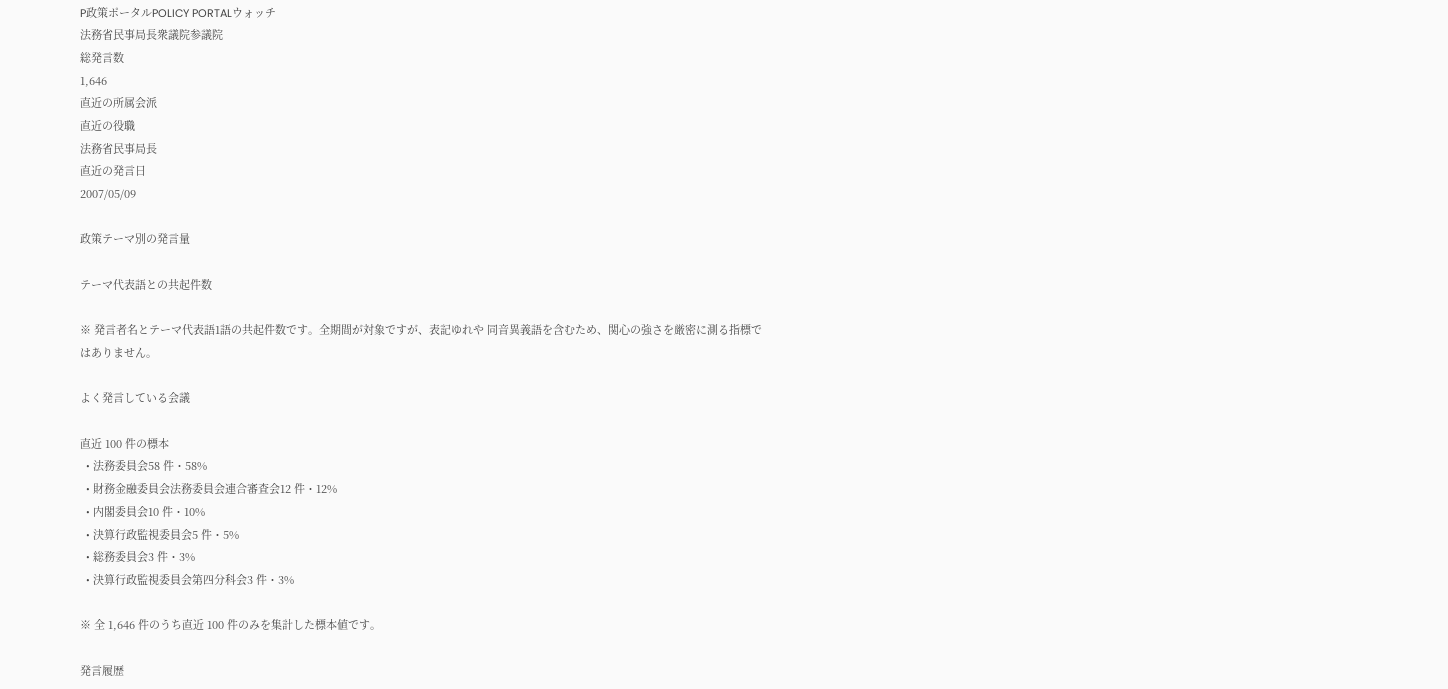P政策ポータルPOLICY PORTALウォッチ
法務省民事局長衆議院参議院
総発言数
1,646
直近の所属会派
直近の役職
法務省民事局長
直近の発言日
2007/05/09

政策テーマ別の発言量

テーマ代表語との共起件数

※ 発言者名とテーマ代表語1語の共起件数です。全期間が対象ですが、表記ゆれや 同音異義語を含むため、関心の強さを厳密に測る指標ではありません。

よく発言している会議

直近 100 件の標本
  • 法務委員会58 件・58%
  • 財務金融委員会法務委員会連合審査会12 件・12%
  • 内閣委員会10 件・10%
  • 決算行政監視委員会5 件・5%
  • 総務委員会3 件・3%
  • 決算行政監視委員会第四分科会3 件・3%

※ 全 1,646 件のうち直近 100 件のみを集計した標本値です。

発言履歴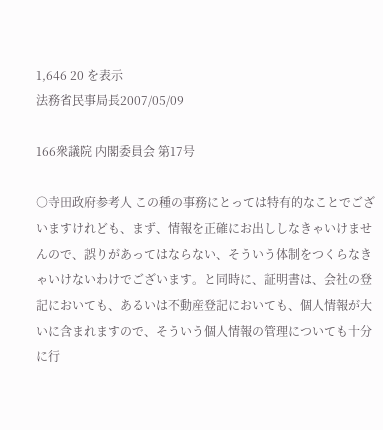1,646 20 を表示
法務省民事局長2007/05/09

166衆議院 内閣委員会 第17号

○寺田政府参考人 この種の事務にとっては特有的なことでございますけれども、まず、情報を正確にお出ししなきゃいけませんので、誤りがあってはならない、そういう体制をつくらなきゃいけないわけでございます。と同時に、証明書は、会社の登記においても、あるいは不動産登記においても、個人情報が大いに含まれますので、そういう個人情報の管理についても十分に行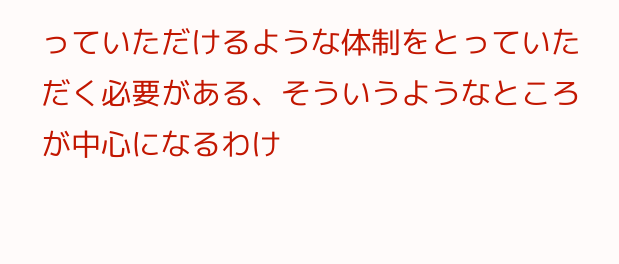っていただけるような体制をとっていただく必要がある、そういうようなところが中心になるわけ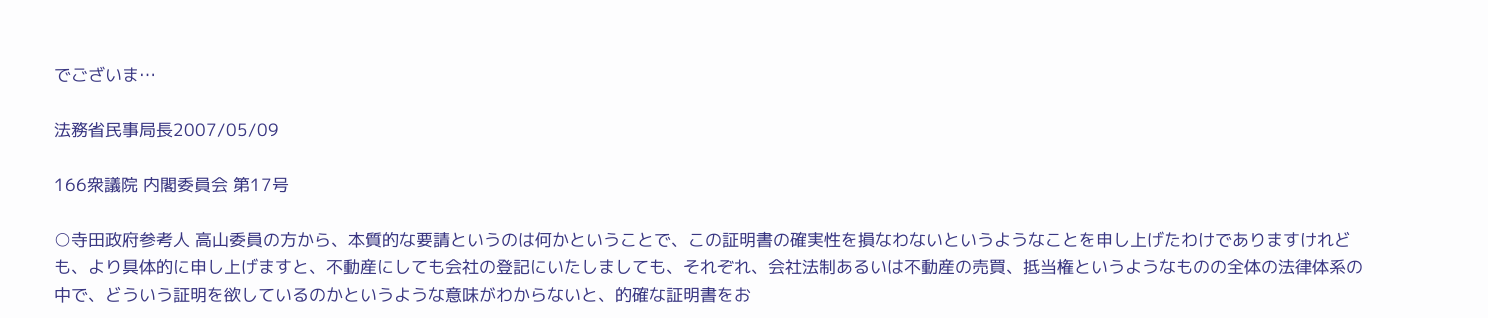でございま…

法務省民事局長2007/05/09

166衆議院 内閣委員会 第17号

○寺田政府参考人 高山委員の方から、本質的な要請というのは何かということで、この証明書の確実性を損なわないというようなことを申し上げたわけでありますけれども、より具体的に申し上げますと、不動産にしても会社の登記にいたしましても、それぞれ、会社法制あるいは不動産の売買、抵当権というようなものの全体の法律体系の中で、どういう証明を欲しているのかというような意味がわからないと、的確な証明書をお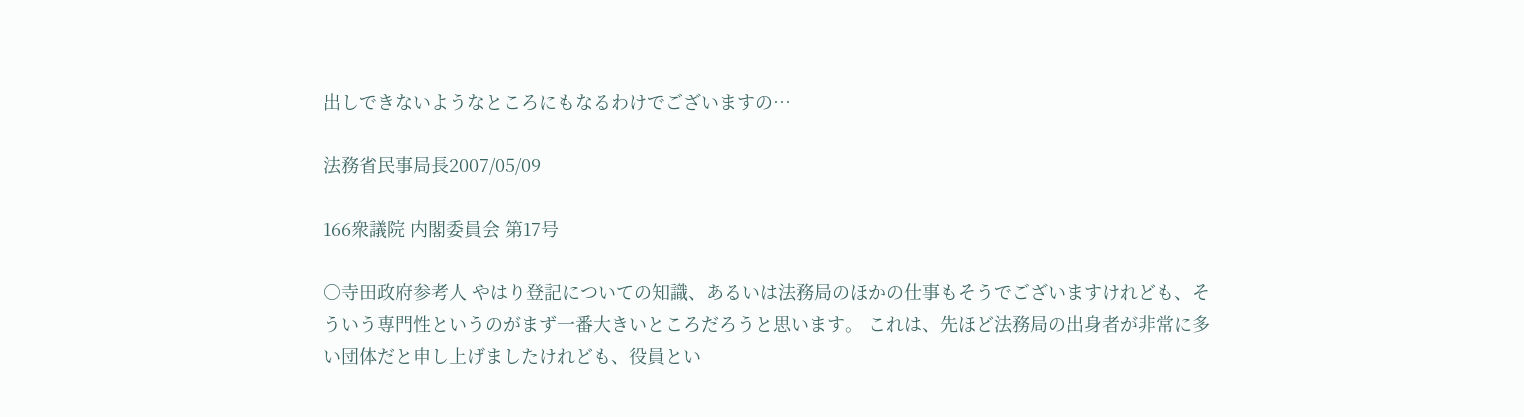出しできないようなところにもなるわけでございますの…

法務省民事局長2007/05/09

166衆議院 内閣委員会 第17号

○寺田政府参考人 やはり登記についての知識、あるいは法務局のほかの仕事もそうでございますけれども、そういう専門性というのがまず一番大きいところだろうと思います。 これは、先ほど法務局の出身者が非常に多い団体だと申し上げましたけれども、役員とい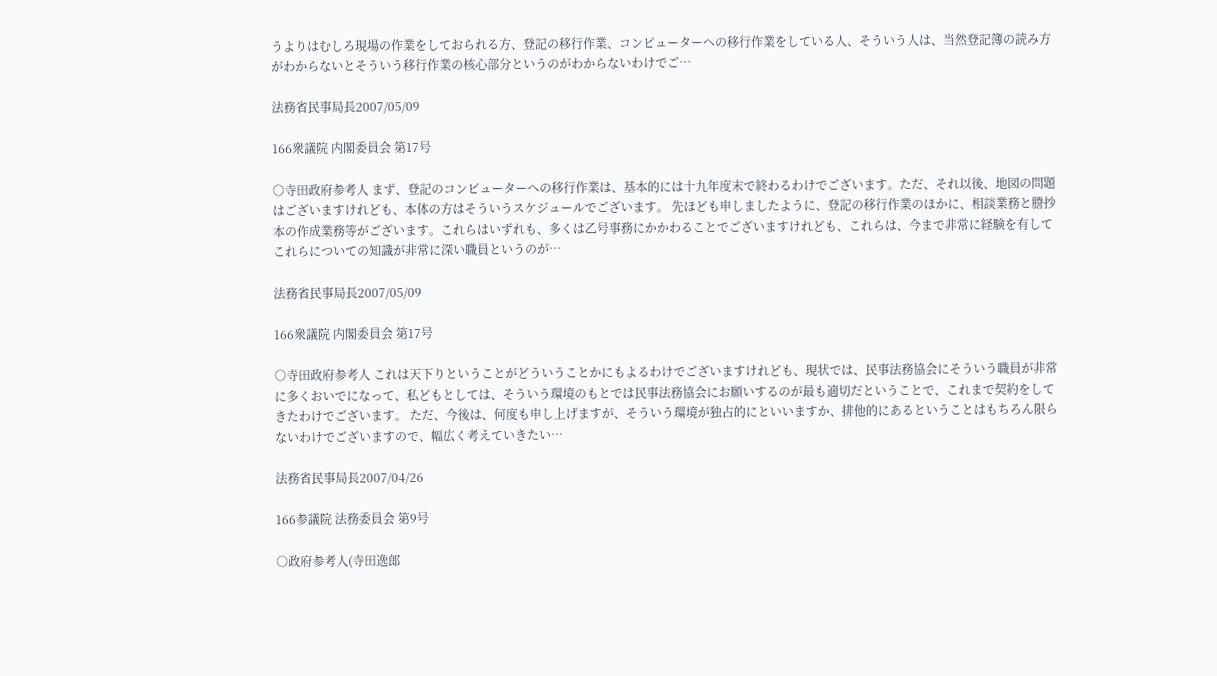うよりはむしろ現場の作業をしておられる方、登記の移行作業、コンピューターへの移行作業をしている人、そういう人は、当然登記簿の読み方がわからないとそういう移行作業の核心部分というのがわからないわけでご…

法務省民事局長2007/05/09

166衆議院 内閣委員会 第17号

○寺田政府参考人 まず、登記のコンピューターへの移行作業は、基本的には十九年度末で終わるわけでございます。ただ、それ以後、地図の問題はございますけれども、本体の方はそういうスケジュールでございます。 先ほども申しましたように、登記の移行作業のほかに、相談業務と謄抄本の作成業務等がございます。これらはいずれも、多くは乙号事務にかかわることでございますけれども、これらは、今まで非常に経験を有してこれらについての知識が非常に深い職員というのが…

法務省民事局長2007/05/09

166衆議院 内閣委員会 第17号

○寺田政府参考人 これは天下りということがどういうことかにもよるわけでございますけれども、現状では、民事法務協会にそういう職員が非常に多くおいでになって、私どもとしては、そういう環境のもとでは民事法務協会にお願いするのが最も適切だということで、これまで契約をしてきたわけでございます。 ただ、今後は、何度も申し上げますが、そういう環境が独占的にといいますか、排他的にあるということはもちろん限らないわけでございますので、幅広く考えていきたい…

法務省民事局長2007/04/26

166参議院 法務委員会 第9号

○政府参考人(寺田逸郎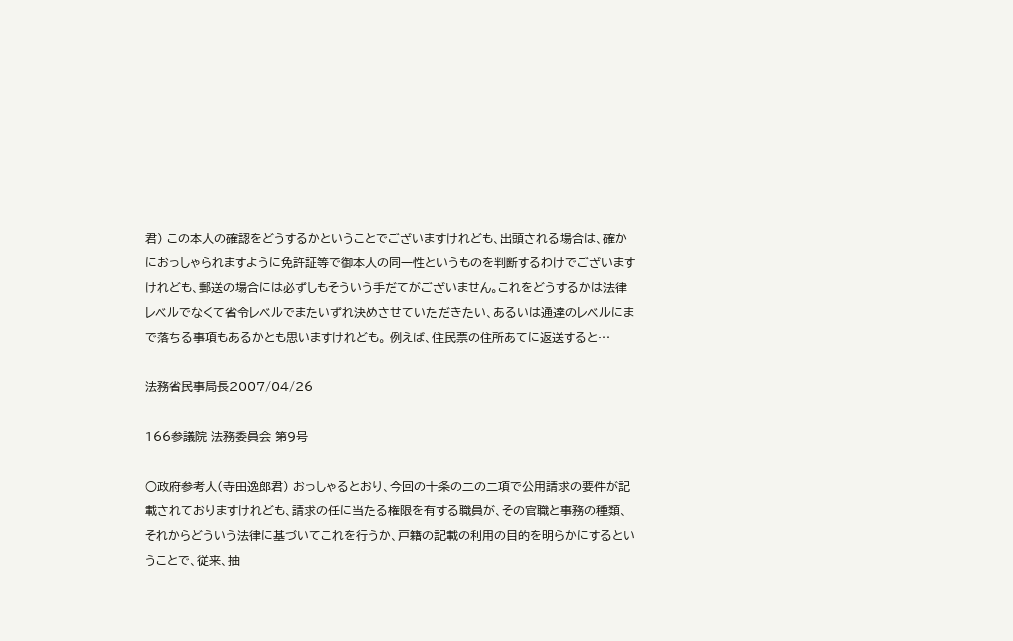君) この本人の確認をどうするかということでございますけれども、出頭される場合は、確かにおっしゃられますように免許証等で御本人の同一性というものを判断するわけでございますけれども、郵送の場合には必ずしもそういう手だてがございません。これをどうするかは法律レベルでなくて省令レベルでまたいずれ決めさせていただきたい、あるいは通達のレベルにまで落ちる事項もあるかとも思いますけれども。 例えば、住民票の住所あてに返送すると…

法務省民事局長2007/04/26

166参議院 法務委員会 第9号

○政府参考人(寺田逸郎君) おっしゃるとおり、今回の十条の二の二項で公用請求の要件が記載されておりますけれども、請求の任に当たる権限を有する職員が、その官職と事務の種類、それからどういう法律に基づいてこれを行うか、戸籍の記載の利用の目的を明らかにするということで、従来、抽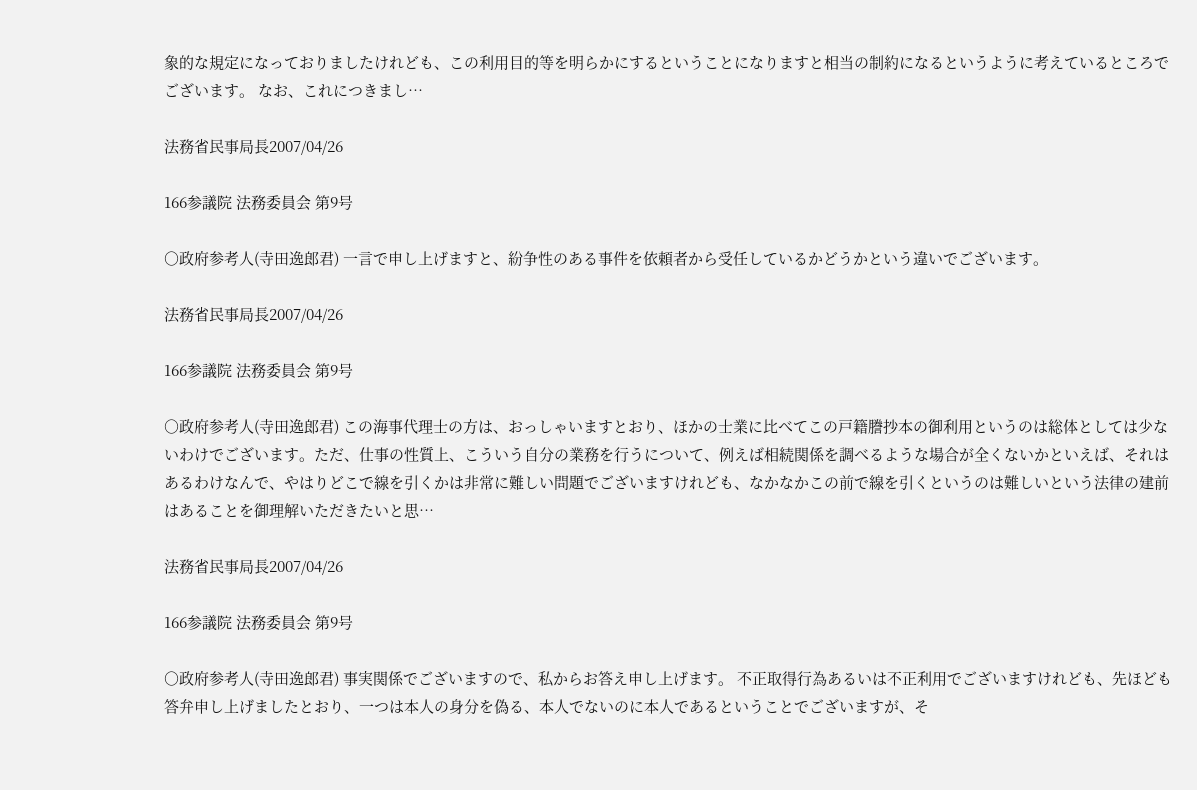象的な規定になっておりましたけれども、この利用目的等を明らかにするということになりますと相当の制約になるというように考えているところでございます。 なお、これにつきまし…

法務省民事局長2007/04/26

166参議院 法務委員会 第9号

○政府参考人(寺田逸郎君) 一言で申し上げますと、紛争性のある事件を依頼者から受任しているかどうかという違いでございます。

法務省民事局長2007/04/26

166参議院 法務委員会 第9号

○政府参考人(寺田逸郎君) この海事代理士の方は、おっしゃいますとおり、ほかの士業に比べてこの戸籍謄抄本の御利用というのは総体としては少ないわけでございます。ただ、仕事の性質上、こういう自分の業務を行うについて、例えば相続関係を調べるような場合が全くないかといえば、それはあるわけなんで、やはりどこで線を引くかは非常に難しい問題でございますけれども、なかなかこの前で線を引くというのは難しいという法律の建前はあることを御理解いただきたいと思…

法務省民事局長2007/04/26

166参議院 法務委員会 第9号

○政府参考人(寺田逸郎君) 事実関係でございますので、私からお答え申し上げます。 不正取得行為あるいは不正利用でございますけれども、先ほども答弁申し上げましたとおり、一つは本人の身分を偽る、本人でないのに本人であるということでございますが、そ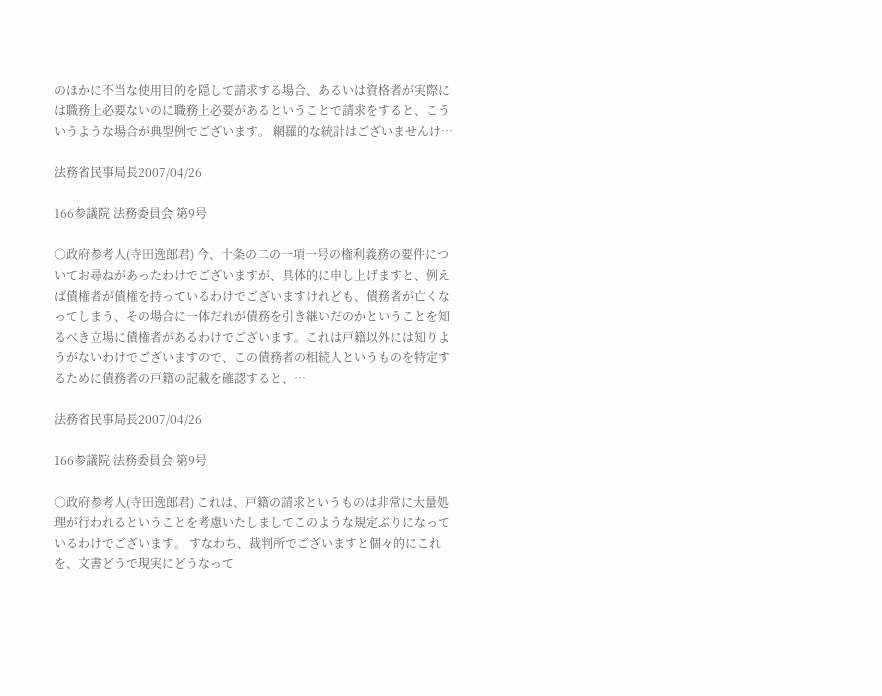のほかに不当な使用目的を隠して請求する場合、あるいは資格者が実際には職務上必要ないのに職務上必要があるということで請求をすると、こういうような場合が典型例でございます。 網羅的な統計はございませんけ…

法務省民事局長2007/04/26

166参議院 法務委員会 第9号

○政府参考人(寺田逸郎君) 今、十条の二の一項一号の権利義務の要件についてお尋ねがあったわけでございますが、具体的に申し上げますと、例えば債権者が債権を持っているわけでございますけれども、債務者が亡くなってしまう、その場合に一体だれが債務を引き継いだのかということを知るべき立場に債権者があるわけでございます。これは戸籍以外には知りようがないわけでございますので、この債務者の相続人というものを特定するために債務者の戸籍の記載を確認すると、…

法務省民事局長2007/04/26

166参議院 法務委員会 第9号

○政府参考人(寺田逸郎君) これは、戸籍の請求というものは非常に大量処理が行われるということを考慮いたしましてこのような規定ぶりになっているわけでございます。 すなわち、裁判所でございますと個々的にこれを、文書どうで現実にどうなって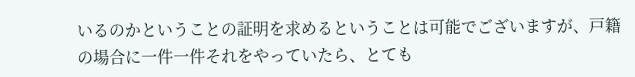いるのかということの証明を求めるということは可能でございますが、戸籍の場合に一件一件それをやっていたら、とても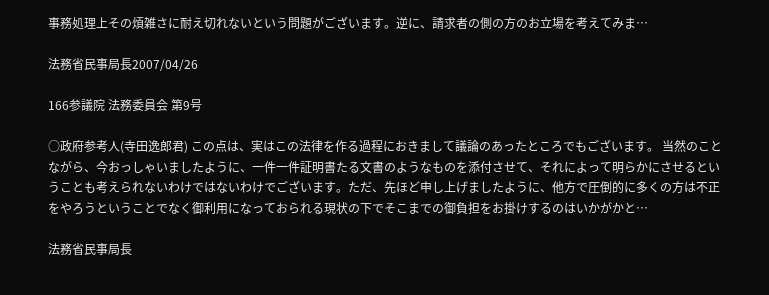事務処理上その煩雑さに耐え切れないという問題がございます。逆に、請求者の側の方のお立場を考えてみま…

法務省民事局長2007/04/26

166参議院 法務委員会 第9号

○政府参考人(寺田逸郎君) この点は、実はこの法律を作る過程におきまして議論のあったところでもございます。 当然のことながら、今おっしゃいましたように、一件一件証明書たる文書のようなものを添付させて、それによって明らかにさせるということも考えられないわけではないわけでございます。ただ、先ほど申し上げましたように、他方で圧倒的に多くの方は不正をやろうということでなく御利用になっておられる現状の下でそこまでの御負担をお掛けするのはいかがかと…

法務省民事局長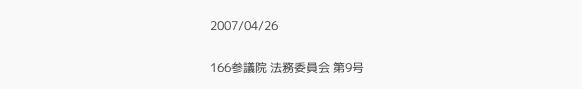2007/04/26

166参議院 法務委員会 第9号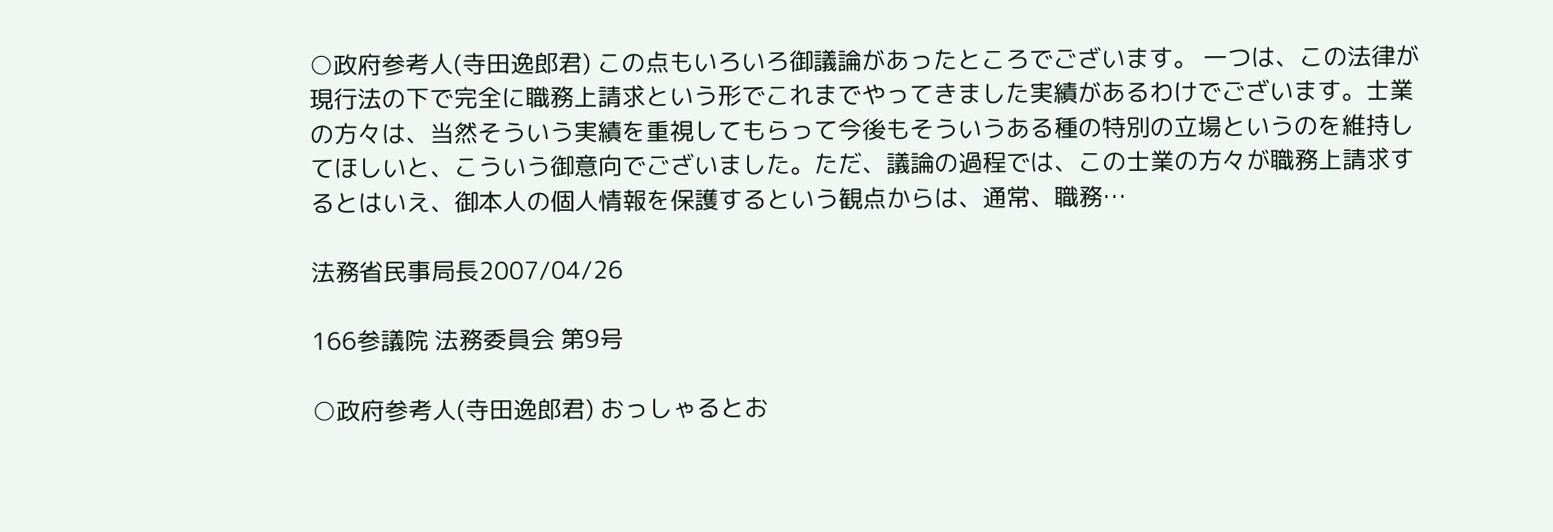○政府参考人(寺田逸郎君) この点もいろいろ御議論があったところでございます。 一つは、この法律が現行法の下で完全に職務上請求という形でこれまでやってきました実績があるわけでございます。士業の方々は、当然そういう実績を重視してもらって今後もそういうある種の特別の立場というのを維持してほしいと、こういう御意向でございました。ただ、議論の過程では、この士業の方々が職務上請求するとはいえ、御本人の個人情報を保護するという観点からは、通常、職務…

法務省民事局長2007/04/26

166参議院 法務委員会 第9号

○政府参考人(寺田逸郎君) おっしゃるとお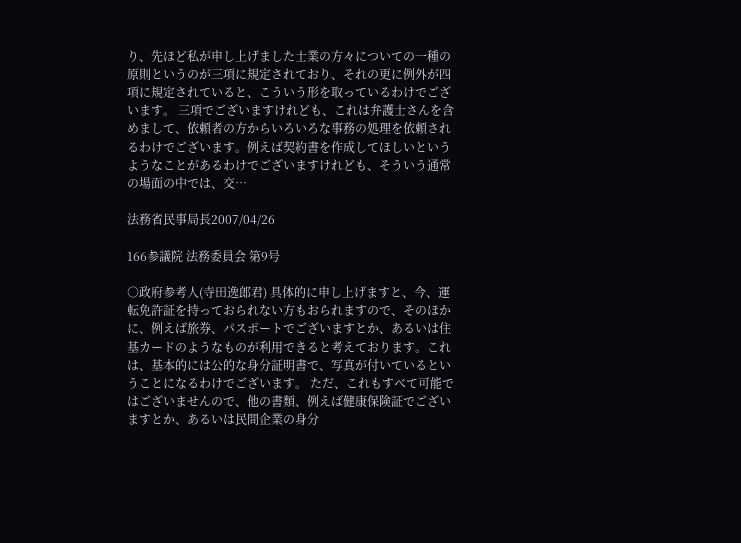り、先ほど私が申し上げました士業の方々についての一種の原則というのが三項に規定されており、それの更に例外が四項に規定されていると、こういう形を取っているわけでございます。 三項でございますけれども、これは弁護士さんを含めまして、依頼者の方からいろいろな事務の処理を依頼されるわけでございます。例えば契約書を作成してほしいというようなことがあるわけでございますけれども、そういう通常の場面の中では、交…

法務省民事局長2007/04/26

166参議院 法務委員会 第9号

○政府参考人(寺田逸郎君) 具体的に申し上げますと、今、運転免許証を持っておられない方もおられますので、そのほかに、例えば旅券、パスポートでございますとか、あるいは住基カードのようなものが利用できると考えております。これは、基本的には公的な身分証明書で、写真が付いているということになるわけでございます。 ただ、これもすべて可能ではございませんので、他の書類、例えば健康保険証でございますとか、あるいは民間企業の身分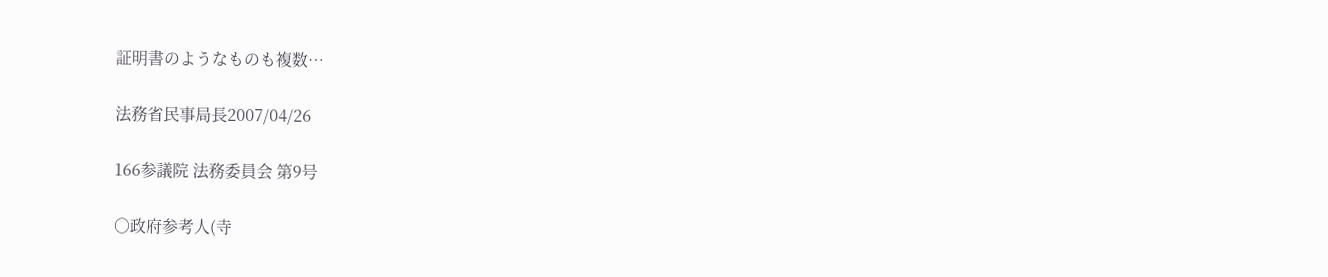証明書のようなものも複数…

法務省民事局長2007/04/26

166参議院 法務委員会 第9号

○政府参考人(寺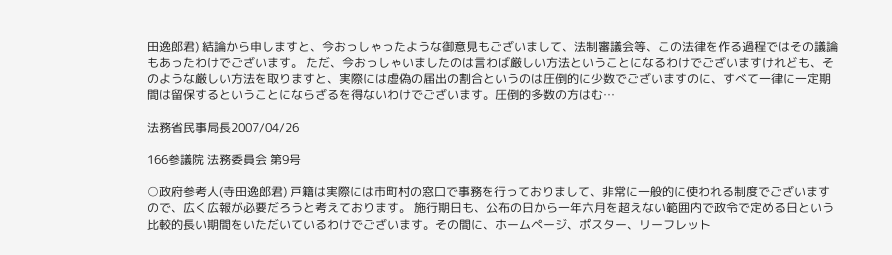田逸郎君) 結論から申しますと、今おっしゃったような御意見もございまして、法制審議会等、この法律を作る過程ではその議論もあったわけでございます。 ただ、今おっしゃいましたのは言わば厳しい方法ということになるわけでございますけれども、そのような厳しい方法を取りますと、実際には虚偽の届出の割合というのは圧倒的に少数でございますのに、すべて一律に一定期間は留保するということにならざるを得ないわけでございます。圧倒的多数の方はむ…

法務省民事局長2007/04/26

166参議院 法務委員会 第9号

○政府参考人(寺田逸郎君) 戸籍は実際には市町村の窓口で事務を行っておりまして、非常に一般的に使われる制度でございますので、広く広報が必要だろうと考えております。 施行期日も、公布の日から一年六月を超えない範囲内で政令で定める日という比較的長い期間をいただいているわけでございます。その間に、ホームページ、ポスター、リーフレット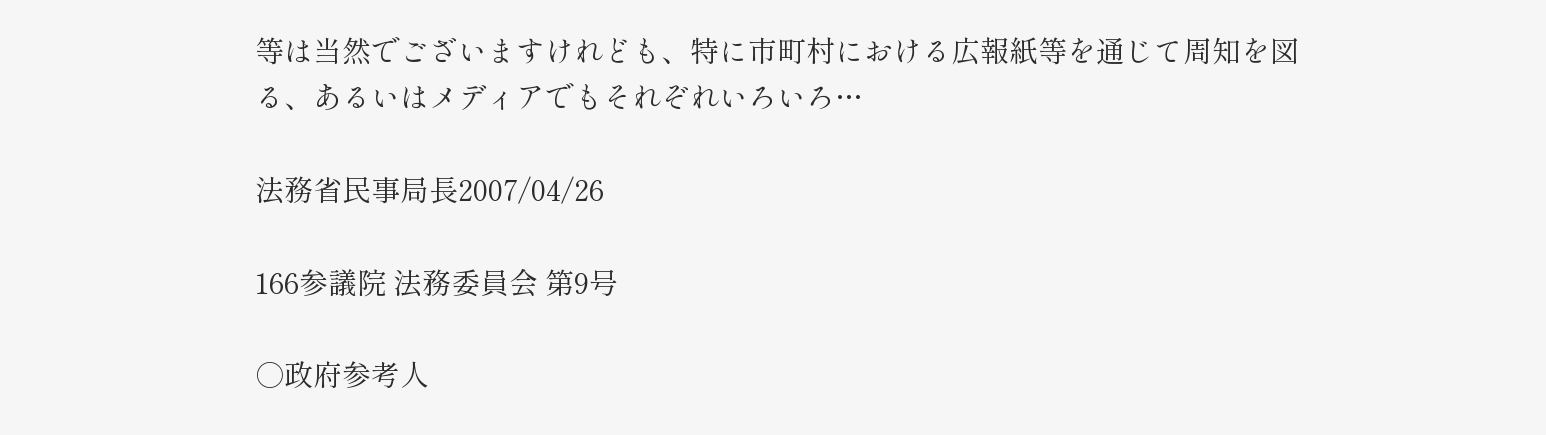等は当然でございますけれども、特に市町村における広報紙等を通じて周知を図る、あるいはメディアでもそれぞれいろいろ…

法務省民事局長2007/04/26

166参議院 法務委員会 第9号

○政府参考人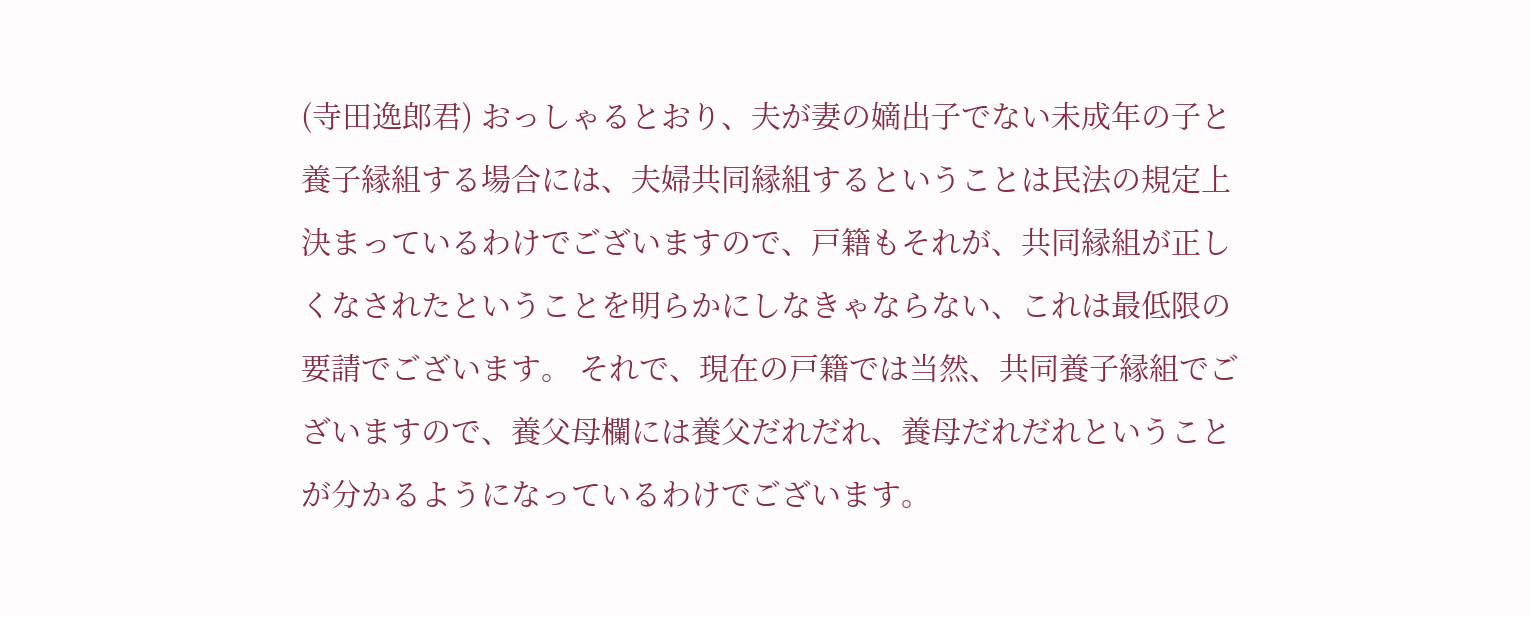(寺田逸郎君) おっしゃるとおり、夫が妻の嫡出子でない未成年の子と養子縁組する場合には、夫婦共同縁組するということは民法の規定上決まっているわけでございますので、戸籍もそれが、共同縁組が正しくなされたということを明らかにしなきゃならない、これは最低限の要請でございます。 それで、現在の戸籍では当然、共同養子縁組でございますので、養父母欄には養父だれだれ、養母だれだれということが分かるようになっているわけでございます。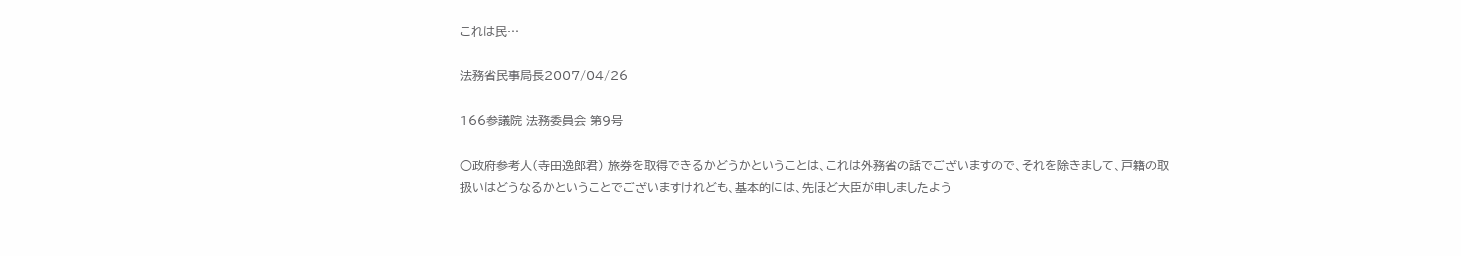これは民…

法務省民事局長2007/04/26

166参議院 法務委員会 第9号

○政府参考人(寺田逸郎君) 旅券を取得できるかどうかということは、これは外務省の話でございますので、それを除きまして、戸籍の取扱いはどうなるかということでございますけれども、基本的には、先ほど大臣が申しましたよう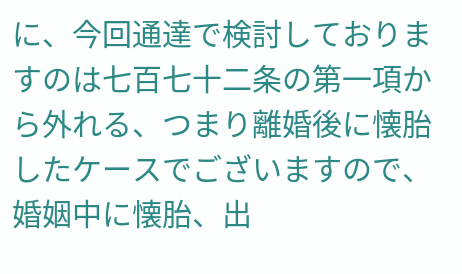に、今回通達で検討しておりますのは七百七十二条の第一項から外れる、つまり離婚後に懐胎したケースでございますので、婚姻中に懐胎、出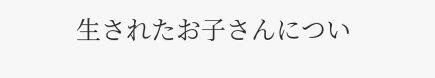生されたお子さんについ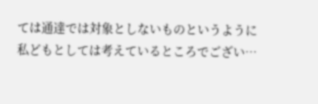ては通達では対象としないものというように私どもとしては考えているところでござい…